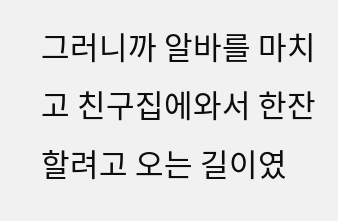그러니까 알바를 마치고 친구집에와서 한잔할려고 오는 길이였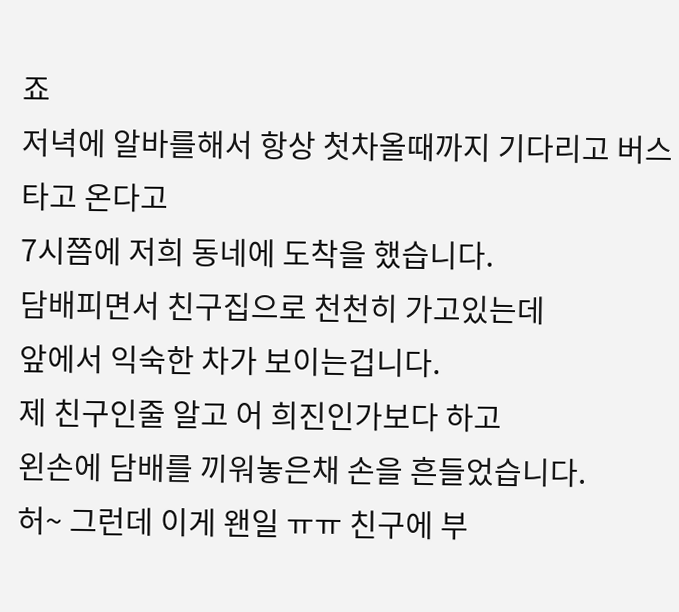죠
저녁에 알바를해서 항상 첫차올때까지 기다리고 버스타고 온다고
7시쯤에 저희 동네에 도착을 했습니다.
담배피면서 친구집으로 천천히 가고있는데
앞에서 익숙한 차가 보이는겁니다.
제 친구인줄 알고 어 희진인가보다 하고
왼손에 담배를 끼워놓은채 손을 흔들었습니다.
허~ 그런데 이게 왠일 ㅠㅠ 친구에 부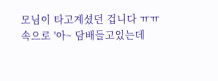모님이 타고계셨던 겁니다 ㅠㅠ
속으로 '아~ 담배들고있는데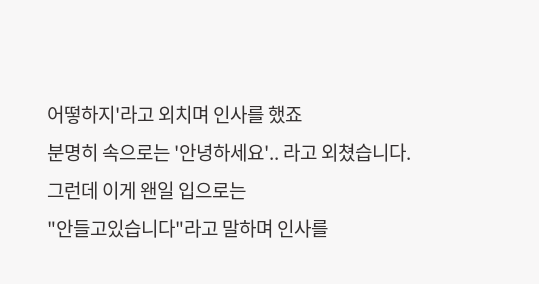어떻하지'라고 외치며 인사를 했죠
분명히 속으로는 '안녕하세요'.. 라고 외쳤습니다.
그런데 이게 왠일 입으로는
"안들고있습니다"라고 말하며 인사를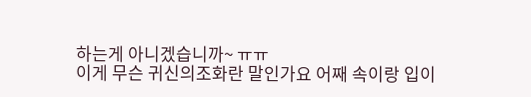하는게 아니겠습니까~ ㅠㅠ
이게 무슨 귀신의조화란 말인가요 어째 속이랑 입이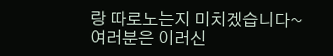랑 따로노는지 미치겠습니다~
여러분은 이러신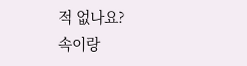적 없나요?
속이랑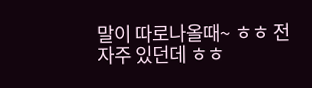말이 따로나올때~ ㅎㅎ 전 자주 있던데 ㅎㅎ